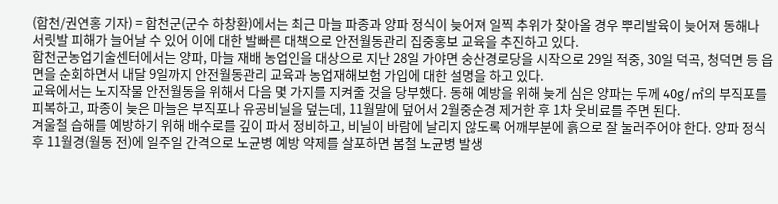(합천/권연홍 기자) = 합천군(군수 하창환)에서는 최근 마늘 파종과 양파 정식이 늦어져 일찍 추위가 찾아올 경우 뿌리발육이 늦어져 동해나 서릿발 피해가 늘어날 수 있어 이에 대한 발빠른 대책으로 안전월동관리 집중홍보 교육을 추진하고 있다.
합천군농업기술센터에서는 양파, 마늘 재배 농업인을 대상으로 지난 28일 가야면 숭산경로당을 시작으로 29일 적중, 30일 덕곡, 청덕면 등 읍면을 순회하면서 내달 9일까지 안전월동관리 교육과 농업재해보험 가입에 대한 설명을 하고 있다.
교육에서는 노지작물 안전월동을 위해서 다음 몇 가지를 지켜줄 것을 당부했다. 동해 예방을 위해 늦게 심은 양파는 두께 40g/㎡의 부직포를 피복하고, 파종이 늦은 마늘은 부직포나 유공비닐을 덮는데, 11월말에 덮어서 2월중순경 제거한 후 1차 웃비료를 주면 된다.
겨울철 습해를 예방하기 위해 배수로를 깊이 파서 정비하고, 비닐이 바람에 날리지 않도록 어깨부분에 흙으로 잘 눌러주어야 한다. 양파 정식 후 11월경(월동 전)에 일주일 간격으로 노균병 예방 약제를 살포하면 봄철 노균병 발생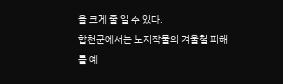을 크게 줄 일 수 있다.
합천군에서는 노지작물의 겨울철 피해를 예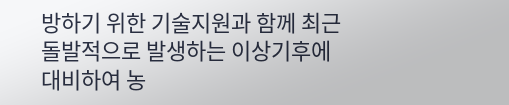방하기 위한 기술지원과 함께 최근 돌발적으로 발생하는 이상기후에 대비하여 농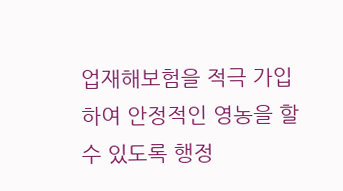업재해보험을 적극 가입하여 안정적인 영농을 할 수 있도록 행정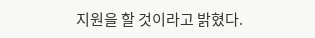지원을 할 것이라고 밝혔다.